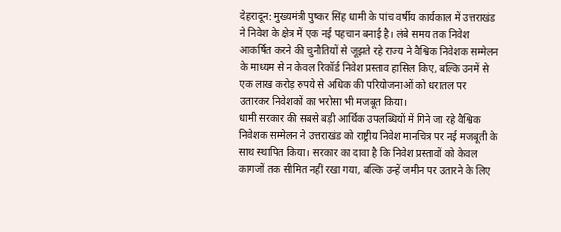देहरादून: मुख्यमंत्री पुष्कर सिंह धामी के पांच वर्षीय कार्यकाल में उत्तराखंड ने निवेश के क्षेत्र में एक नई पहचान बनाई है। लंबे समय तक निवेश आकर्षित करने की चुनौतियों से जूझते रहे राज्य ने वैश्विक निवेशक सम्मेलन के माध्यम से न केवल रिकॉर्ड निवेश प्रस्ताव हासिल किए, बल्कि उनमें से एक लाख करोड़ रुपये से अधिक की परियोजनाओं को धरातल पर उतारकर निवेशकों का भरोसा भी मजबूत किया।
धामी सरकार की सबसे बड़ी आर्थिक उपलब्धियों में गिने जा रहे वैश्विक निवेशक सम्मेलन ने उत्तराखंड को राष्ट्रीय निवेश मानचित्र पर नई मजबूती के साथ स्थापित किया। सरकार का दावा है कि निवेश प्रस्तावों को केवल कागजों तक सीमित नहीं रखा गया, बल्कि उन्हें जमीन पर उतारने के लिए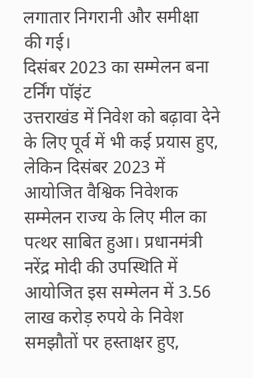लगातार निगरानी और समीक्षा की गई।
दिसंबर 2023 का सम्मेलन बना टर्निंग पॉइंट
उत्तराखंड में निवेश को बढ़ावा देने के लिए पूर्व में भी कई प्रयास हुए, लेकिन दिसंबर 2023 में आयोजित वैश्विक निवेशक सम्मेलन राज्य के लिए मील का पत्थर साबित हुआ। प्रधानमंत्री नरेंद्र मोदी की उपस्थिति में आयोजित इस सम्मेलन में 3.56 लाख करोड़ रुपये के निवेश समझौतों पर हस्ताक्षर हुए,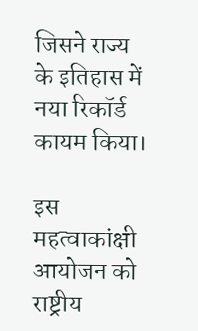जिसने राज्य के इतिहास में नया रिकॉर्ड कायम किया।

इस महत्वाकांक्षी आयोजन को राष्ट्रीय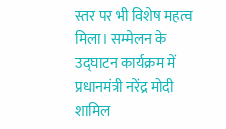स्तर पर भी विशेष महत्व मिला। सम्मेलन के उद्घाटन कार्यक्रम में प्रधानमंत्री नरेंद्र मोदी शामिल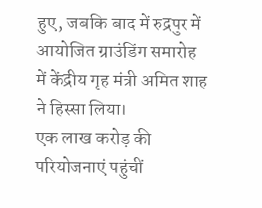हुए, जबकि बाद में रुद्रपुर में आयोजित ग्राउंडिंग समारोह में केंद्रीय गृह मंत्री अमित शाह ने हिस्सा लिया।
एक लाख करोड़ की परियोजनाएं पहुंचीं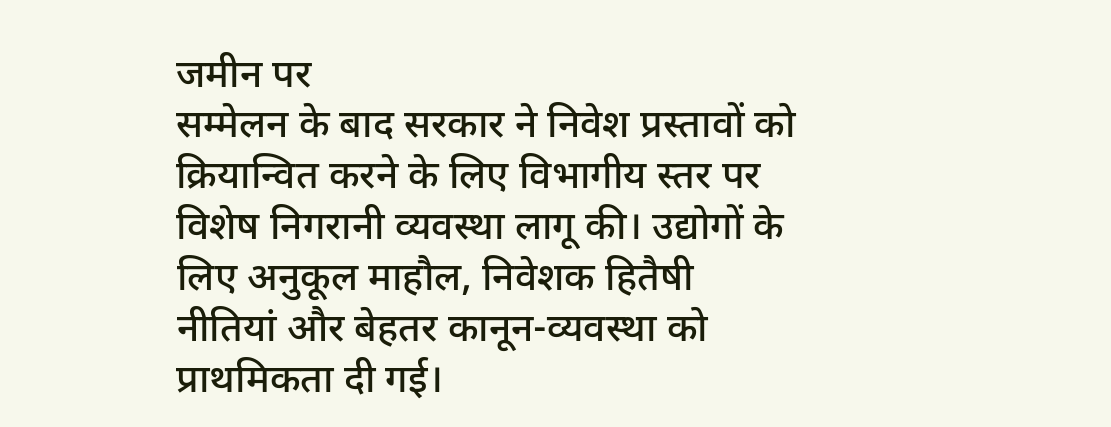जमीन पर
सम्मेलन के बाद सरकार ने निवेश प्रस्तावों को क्रियान्वित करने के लिए विभागीय स्तर पर विशेष निगरानी व्यवस्था लागू की। उद्योगों के लिए अनुकूल माहौल, निवेशक हितैषी नीतियां और बेहतर कानून-व्यवस्था को प्राथमिकता दी गई।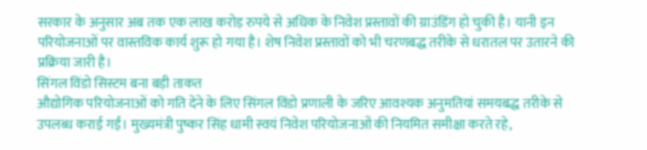सरकार के अनुसार अब तक एक लाख करोड़ रुपये से अधिक के निवेश प्रस्तावों की ग्राउंडिंग हो चुकी है। यानी इन परियोजनाओं पर वास्तविक कार्य शुरू हो गया है। शेष निवेश प्रस्तावों को भी चरणबद्ध तरीके से धरातल पर उतारने की प्रक्रिया जारी है।
सिंगल विंडो सिस्टम बना बड़ी ताकत
औद्योगिक परियोजनाओं को गति देने के लिए सिंगल विंडो प्रणाली के जरिए आवश्यक अनुमतियां समयबद्ध तरीके से उपलब्ध कराई गईं। मुख्यमंत्री पुष्कर सिंह धामी स्वयं निवेश परियोजनाओं की नियमित समीक्षा करते रहे,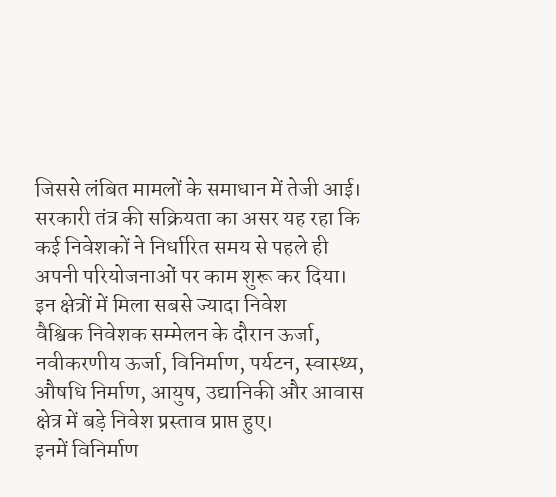जिससे लंबित मामलों के समाधान में तेजी आई।
सरकारी तंत्र की सक्रियता का असर यह रहा कि कई निवेशकों ने निर्धारित समय से पहले ही अपनी परियोजनाओं पर काम शुरू कर दिया।
इन क्षेत्रों में मिला सबसे ज्यादा निवेश
वैश्विक निवेशक सम्मेलन के दौरान ऊर्जा, नवीकरणीय ऊर्जा, विनिर्माण, पर्यटन, स्वास्थ्य, औषधि निर्माण, आयुष, उद्यानिकी और आवास क्षेत्र में बड़े निवेश प्रस्ताव प्राप्त हुए।
इनमें विनिर्माण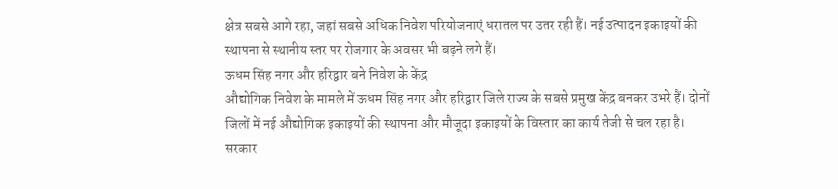क्षेत्र सबसे आगे रहा, जहां सबसे अधिक निवेश परियोजनाएं धरातल पर उतर रही हैं। नई उत्पादन इकाइयों की स्थापना से स्थानीय स्तर पर रोजगार के अवसर भी बढ़ने लगे हैं।
ऊधम सिंह नगर और हरिद्वार बने निवेश के केंद्र
औद्योगिक निवेश के मामले में ऊधम सिंह नगर और हरिद्वार जिले राज्य के सबसे प्रमुख केंद्र बनकर उभरे हैं। दोनों जिलों में नई औद्योगिक इकाइयों की स्थापना और मौजूदा इकाइयों के विस्तार का कार्य तेजी से चल रहा है।
सरकार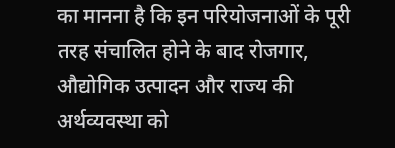का मानना है कि इन परियोजनाओं के पूरी तरह संचालित होने के बाद रोजगार, औद्योगिक उत्पादन और राज्य की अर्थव्यवस्था को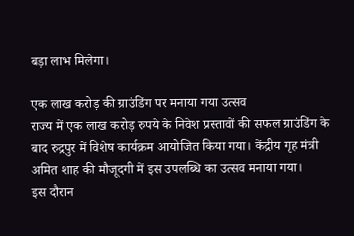बड़ा लाभ मिलेगा।

एक लाख करोड़ की ग्राउंडिंग पर मनाया गया उत्सव
राज्य में एक लाख करोड़ रुपये के निवेश प्रस्तावों की सफल ग्राउंडिंग के बाद रुद्रपुर में विशेष कार्यक्रम आयोजित किया गया। केंद्रीय गृह मंत्री अमित शाह की मौजूदगी में इस उपलब्धि का उत्सव मनाया गया।
इस दौरान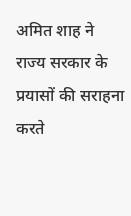अमित शाह ने राज्य सरकार के प्रयासों की सराहना करते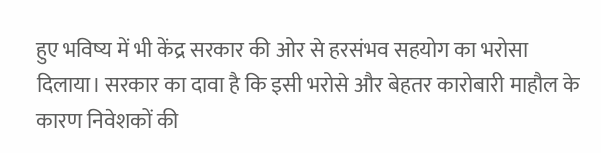हुए भविष्य में भी केंद्र सरकार की ओर से हरसंभव सहयोग का भरोसा दिलाया। सरकार का दावा है कि इसी भरोसे और बेहतर कारोबारी माहौल के कारण निवेशकों की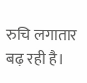रुचि लगातार बढ़ रही है।